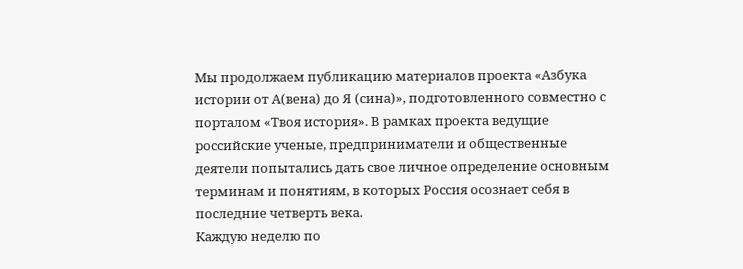Мы продолжаем публикацию материалов проекта «Азбука истории от А(вена) до Я (сина)», подготовленного совместно с порталом «Твоя история». В рамках проекта ведущие российские ученые, предприниматели и общественные деятели попытались дать свое личное определение основным терминам и понятиям, в которых Россия осознает себя в последние четверть века.
Каждую неделю по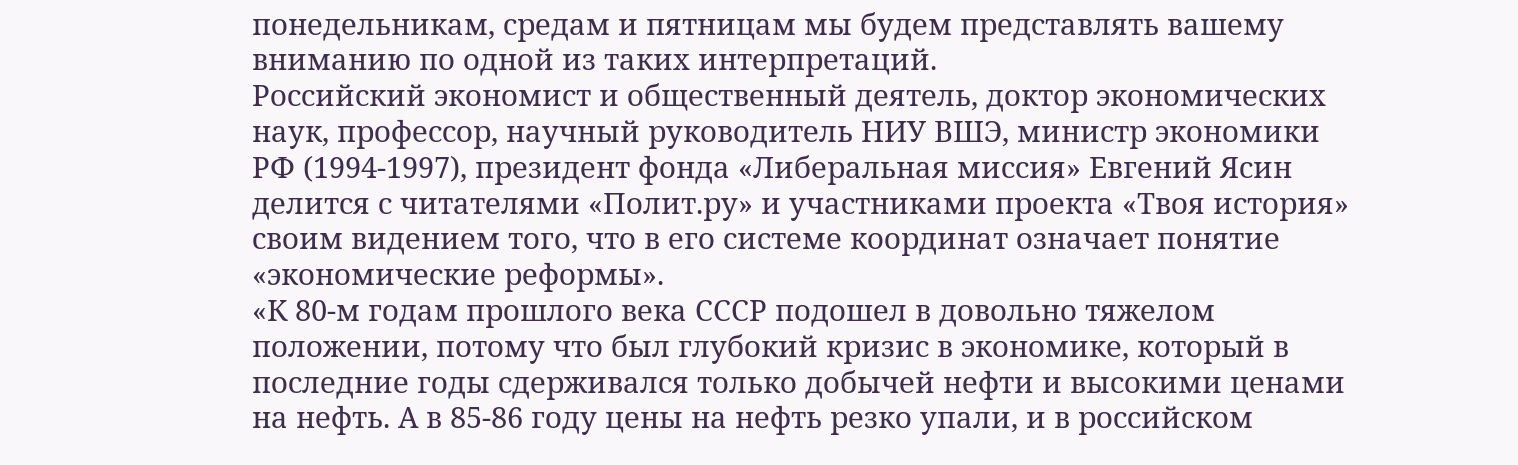понедельникам, средам и пятницам мы будем представлять вашему вниманию по одной из таких интерпретаций.
Российский экономист и общественный деятель, доктор экономических наук, профессор, научный руководитель НИУ ВШЭ, министр экономики РФ (1994-1997), президент фонда «Либеральная миссия» Евгений Ясин делится с читателями «Полит.ру» и участниками проекта «Твоя история» своим видением того, что в его системе координат означает понятие «экономические реформы».
«К 80-м годам прошлого века СССР подошел в довольно тяжелом положении, потому что был глубокий кризис в экономике, который в последние годы сдерживался только добычей нефти и высокими ценами на нефть. А в 85-86 году цены на нефть резко упали, и в российском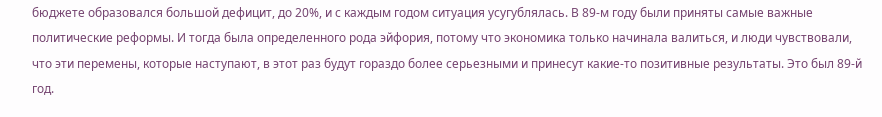бюджете образовался большой дефицит, до 20%, и с каждым годом ситуация усугублялась. В 89-м году были приняты самые важные политические реформы. И тогда была определенного рода эйфория, потому что экономика только начинала валиться, и люди чувствовали, что эти перемены, которые наступают, в этот раз будут гораздо более серьезными и принесут какие-то позитивные результаты. Это был 89-й год.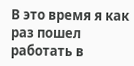В это время я как раз пошел работать в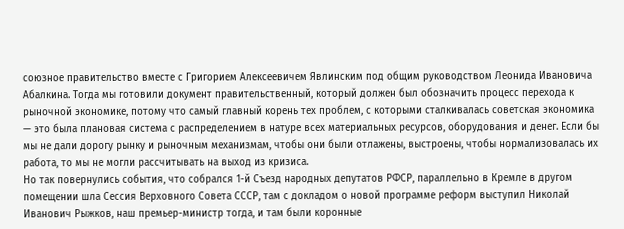союзное правительство вместе с Григорием Алексеевичем Явлинским под общим руководством Леонида Ивановича Абалкина. Тогда мы готовили документ правительственный, который должен был обозначить процесс перехода к рыночной экономике, потому что самый главный корень тех проблем, с которыми сталкивалась советская экономика — это была плановая система с распределением в натуре всех материальных ресурсов, оборудования и денег. Если бы мы не дали дорогу рынку и рыночным механизмам, чтобы они были отлажены, выстроены, чтобы нормализовалась их работа, то мы не могли рассчитывать на выход из кризиса.
Но так повернулись события, что собрался 1-й Съезд народных депутатов РФСР, параллельно в Кремле в другом помещении шла Сессия Верховного Совета СССР, там с докладом о новой программе реформ выступил Николай Иванович Рыжков, наш премьер-министр тогда, и там были коронные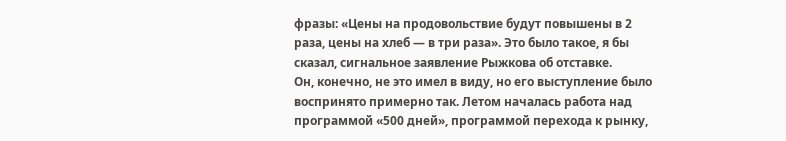фразы: «Цены на продовольствие будут повышены в 2 раза, цены на хлеб — в три раза». Это было такое, я бы сказал, сигнальное заявление Рыжкова об отставке.
Он, конечно, не это имел в виду, но его выступление было воспринято примерно так. Летом началась работа над программой «500 дней», программой перехода к рынку,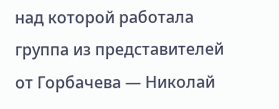над которой работала группа из представителей от Горбачева — Николай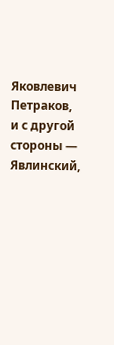Яковлевич Петраков, и с другой стороны — Явлинский,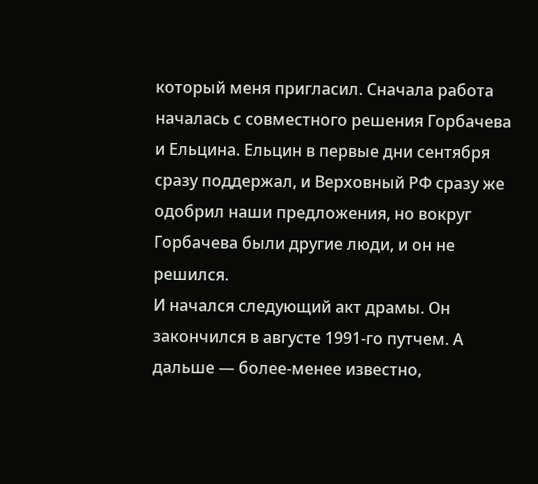который меня пригласил. Сначала работа началась с совместного решения Горбачева и Ельцина. Ельцин в первые дни сентября сразу поддержал, и Верховный РФ сразу же одобрил наши предложения, но вокруг Горбачева были другие люди, и он не решился.
И начался следующий акт драмы. Он закончился в августе 1991-го путчем. А дальше — более-менее известно,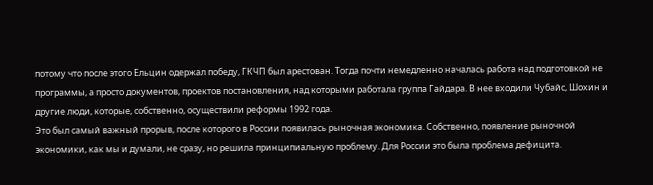потому что после этого Ельцин одержал победу, ГКЧП был арестован. Тогда почти немедленно началась работа над подготовкой не программы, а просто документов, проектов постановления, над которыми работала группа Гайдара. В нее входили Чубайс, Шохин и другие люди, которые, собственно, осуществили реформы 1992 года.
Это был самый важный прорыв, после которого в России появилась рыночная экономика. Собственно, появление рыночной экономики, как мы и думали, не сразу, но решила принципиальную проблему. Для России это была проблема дефицита.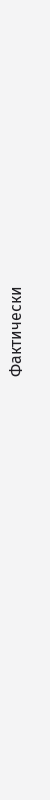Фактически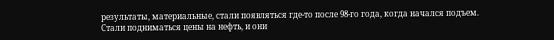результаты, материальные, стали появляться где-то после 98-го года, когда начался подъем. Стали подниматься цены на нефть, и они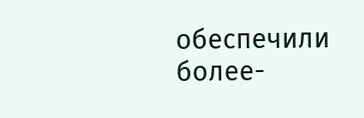обеспечили более-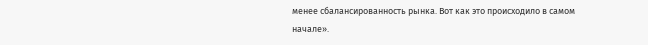менее сбалансированность рынка. Вот как это происходило в самом начале».